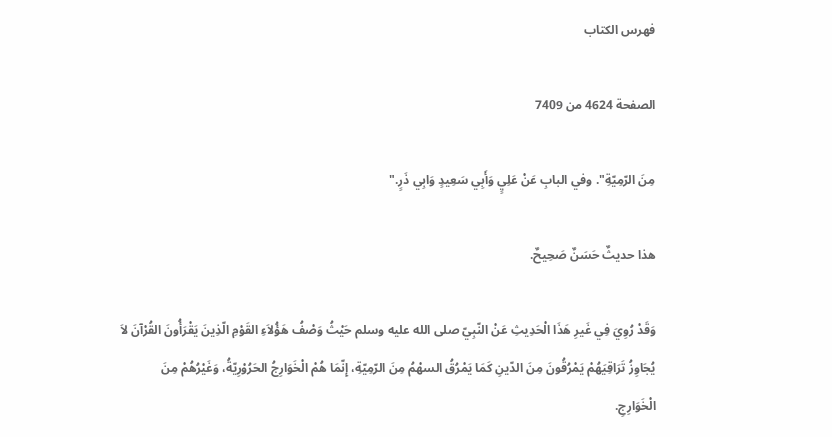فهرس الكتاب

الصفحة 4624 من 7409

مِنَ الرّمِيّةِ". وفي البابِ عَنْ عَلِيٍ وَأَبِي سَعِيدٍ وَابِي ذَرٍ."

هذا حديثٌ حَسَنٌ صَحِيحٌ.

وَقَدْ رُوِيَ فِي غَيرِ هَذَا الْحَدِيثِ عَنْ النّبِيّ صلى الله عليه وسلم حَيْثُ وَصْفُ هَؤُلاَءِ القَوْمِ الّذِينَ يَقْرَأُونَ القُرْآنَ لاَ يُجَاوِزُ تَرَاقِيَهُمْ يَمْرُقُونَ مِنَ الدّينِ كَمَا يَمْرُقُ السهْمُ مِنَ الرّمِيّةِ، إِنّمَا هُمْ الْخَوَارِجُ الحَرُوْرِيّةُ، وَغَيْرُهُمْ مِنَ الْخَوَارِجِ.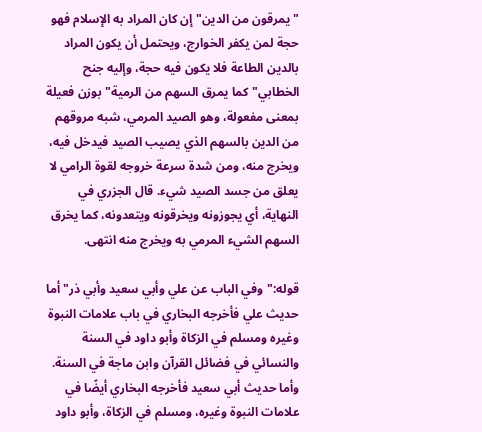"يمرقون من الدين"إن كان المراد به الإسلام فهو حجة لمن يكفر الخوارج، ويحتمل أن يكون المراد بالدين الطاعة فلا يكون فيه حجة، وإليه جنح الخطابي"كما يمرق السهم من الرمية"بوزن فعيلة بمعنى مفعولة، وهو الصيد المرمي، شبه مروقهم من الدين بالسهم الذي يصيب الصيد فيدخل فيه، ويخرج منه، ومن شدة سرعة خروجه لقوة الرامي لا يعلق من جسد الصيد شيء. قال الجزري في النهاية، أي يجوزونه ويخرقونه ويتعدونه، كما يخرق السهم الشيء المرمي به ويخرج منه انتهى.

قوله:"وفي الباب عن علي وأبي سعيد وأبي ذر"أما حديث علي فأخرجه البخاري في باب علامات النبوة وغيره ومسلم في الزكاة وأبو داود في السنة والنسائي في فضائل القرآن وابن ماجة في السنة. وأما حديث أبي سعيد فأخرجه البخاري أيضًا في علامات النبوة وغيره، ومسلم في الزكاة، وأبو داود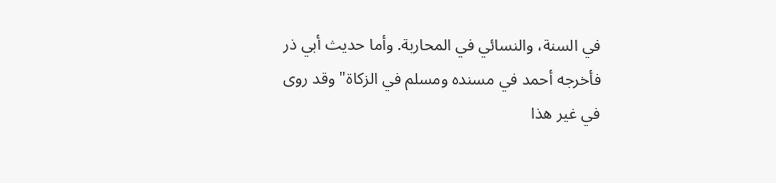في السنة، والنسائي في المحاربة. وأما حديث أبي ذر فأخرجه أحمد في مسنده ومسلم في الزكاة"وقد روى في غير هذا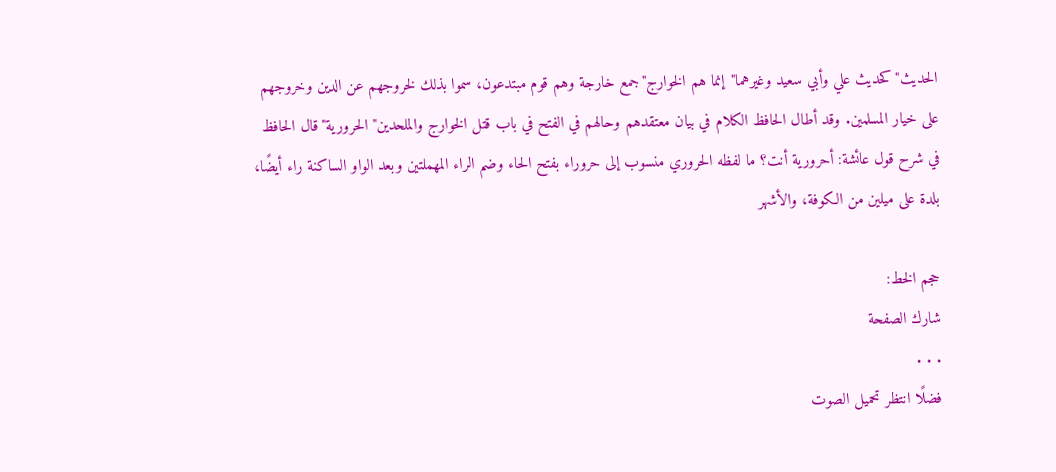الحديث"كحديث علي وأبي سعيد وغيرهما"إنما هم الخوارج"جمع خارجة وهم قوم مبتدعون، سموا بذلك لخروجهم عن الدين وخروجهم على خيار المسلمين. وقد أطال الحافظ الكلام في بيان معتقدهم وحالهم في الفتح في باب قتل الخوارج والملحدين"الحرورية"قال الحافظ في شرح قول عائشة: أحرورية أنت؟ ما لفظه الحروري منسوب إلى حروراء بفتح الحاء وضم الراء المهملتين وبعد الواو الساكنة راء أيضًا، بلدة على ميلين من الكوفة، والأشهر

حجم الخط:
شارك الصفحة
. . .
فضلًا انتظر تحميل الصوت